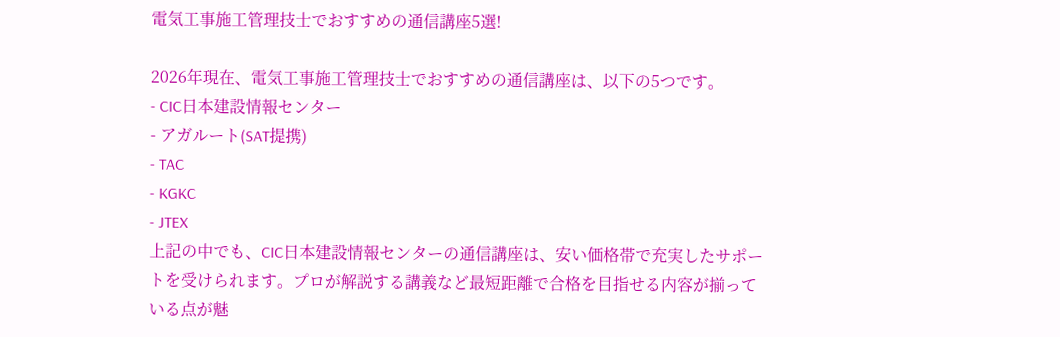電気工事施工管理技士でおすすめの通信講座5選!

2026年現在、電気工事施工管理技士でおすすめの通信講座は、以下の5つです。
- CIC日本建設情報センター
- アガルート(SAT提携)
- TAC
- KGKC
- JTEX
上記の中でも、CIC日本建設情報センターの通信講座は、安い価格帯で充実したサポートを受けられます。プロが解説する講義など最短距離で合格を目指せる内容が揃っている点が魅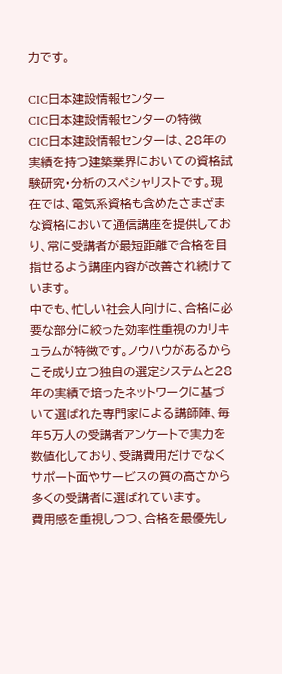力です。

CIC日本建設情報センター
CIC日本建設情報センターの特徴
CIC日本建設情報センターは、28年の実績を持つ建築業界においての資格試験研究・分析のスペシャリストです。現在では、電気系資格も含めたさまざまな資格において通信講座を提供しており、常に受講者が最短距離で合格を目指せるよう講座内容が改善され続けています。
中でも、忙しい社会人向けに、合格に必要な部分に絞った効率性重視のカリキュラムが特徴です。ノウハウがあるからこそ成り立つ独自の選定システムと28年の実績で培ったネットワークに基づいて選ばれた専門家による講師陣、毎年5万人の受講者アンケートで実力を数値化しており、受講費用だけでなくサポート面やサービスの質の高さから多くの受講者に選ばれています。
費用感を重視しつつ、合格を最優先し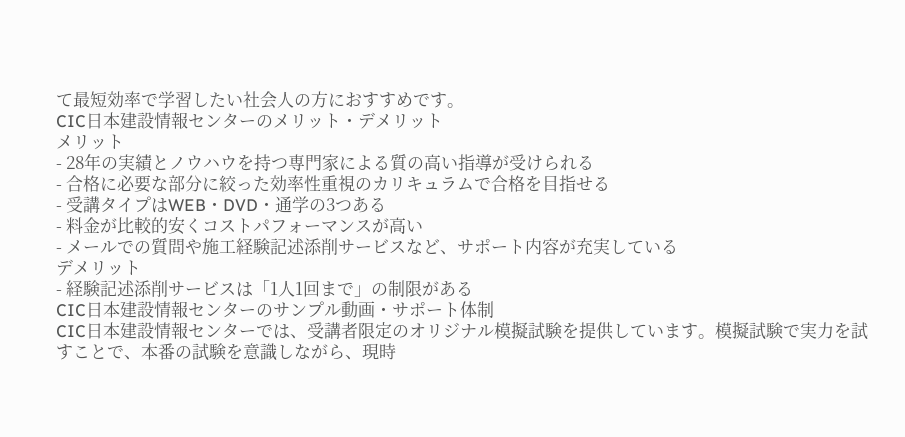て最短効率で学習したい社会人の方におすすめです。
CIC日本建設情報センターのメリット・デメリット
メリット
- 28年の実績とノウハウを持つ専門家による質の高い指導が受けられる
- 合格に必要な部分に絞った効率性重視のカリキュラムで合格を目指せる
- 受講タイプはWEB・DVD・通学の3つある
- 料金が比較的安くコストパフォーマンスが高い
- メールでの質問や施工経験記述添削サービスなど、サポート内容が充実している
デメリット
- 経験記述添削サービスは「1人1回まで」の制限がある
CIC日本建設情報センターのサンプル動画・サポート体制
CIC日本建設情報センターでは、受講者限定のオリジナル模擬試験を提供しています。模擬試験で実力を試すことで、本番の試験を意識しながら、現時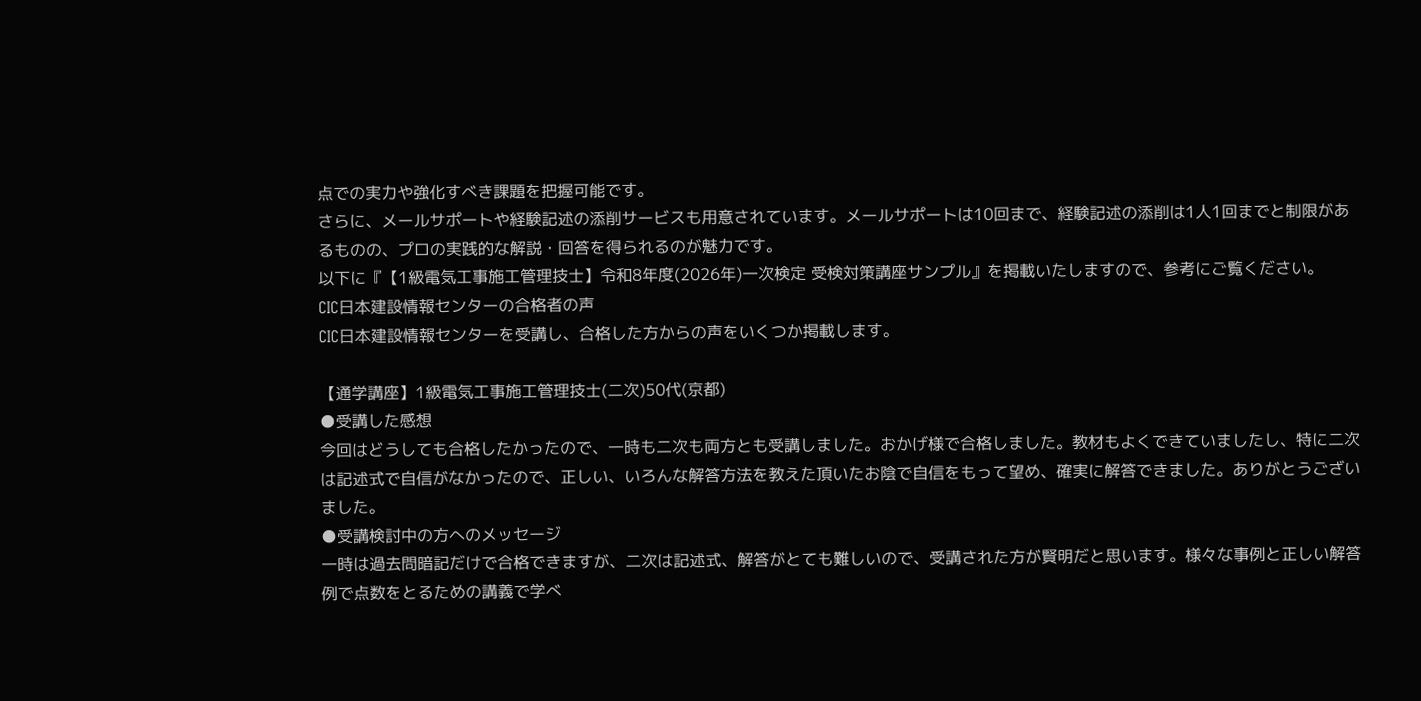点での実力や強化すべき課題を把握可能です。
さらに、メールサポートや経験記述の添削サービスも用意されています。メールサポートは10回まで、経験記述の添削は1人1回までと制限があるものの、プロの実践的な解説・回答を得られるのが魅力です。
以下に『【1級電気工事施工管理技士】令和8年度(2026年)一次検定 受検対策講座サンプル』を掲載いたしますので、参考にご覧ください。
CIC日本建設情報センターの合格者の声
CIC日本建設情報センターを受講し、合格した方からの声をいくつか掲載します。

【通学講座】1級電気工事施工管理技士(二次)50代(京都)
●受講した感想
今回はどうしても合格したかったので、一時も二次も両方とも受講しました。おかげ様で合格しました。教材もよくできていましたし、特に二次は記述式で自信がなかったので、正しい、いろんな解答方法を教えた頂いたお陰で自信をもって望め、確実に解答できました。ありがとうございました。
●受講検討中の方へのメッセージ
一時は過去問暗記だけで合格できますが、二次は記述式、解答がとても難しいので、受講された方が賢明だと思います。様々な事例と正しい解答例で点数をとるための講義で学べ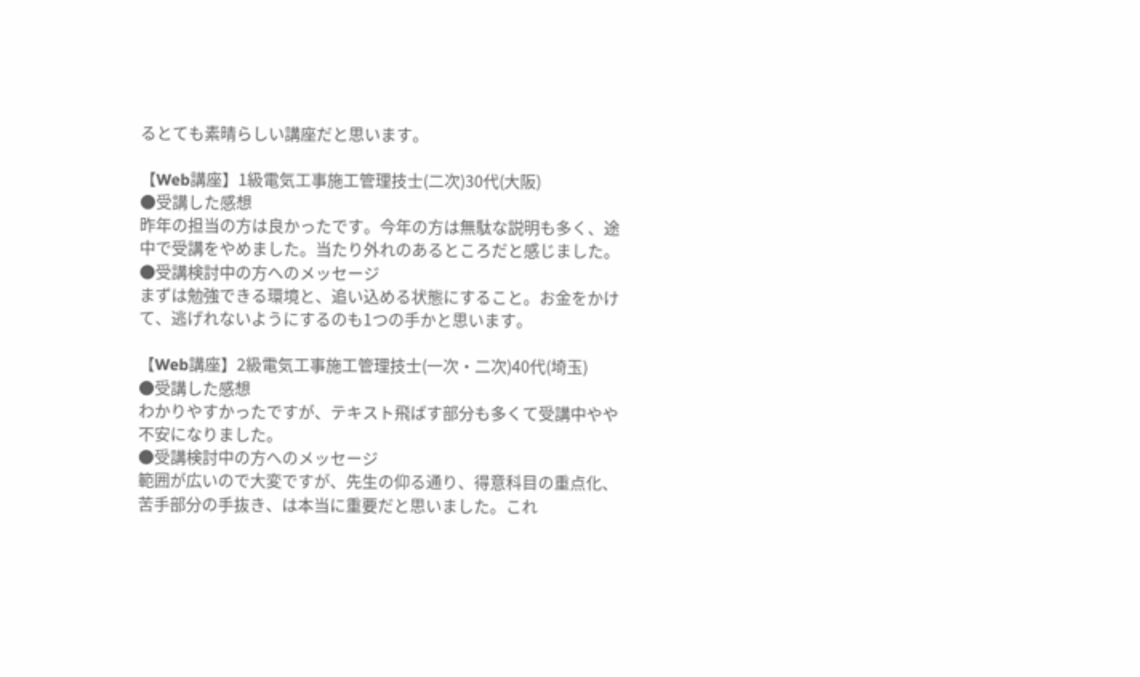るとても素晴らしい講座だと思います。

【Web講座】1級電気工事施工管理技士(二次)30代(大阪)
●受講した感想
昨年の担当の方は良かったです。今年の方は無駄な説明も多く、途中で受講をやめました。当たり外れのあるところだと感じました。
●受講検討中の方へのメッセージ
まずは勉強できる環境と、追い込める状態にすること。お金をかけて、逃げれないようにするのも1つの手かと思います。

【Web講座】2級電気工事施工管理技士(一次・二次)40代(埼玉)
●受講した感想
わかりやすかったですが、テキスト飛ばす部分も多くて受講中やや不安になりました。
●受講検討中の方へのメッセージ
範囲が広いので大変ですが、先生の仰る通り、得意科目の重点化、苦手部分の手抜き、は本当に重要だと思いました。これ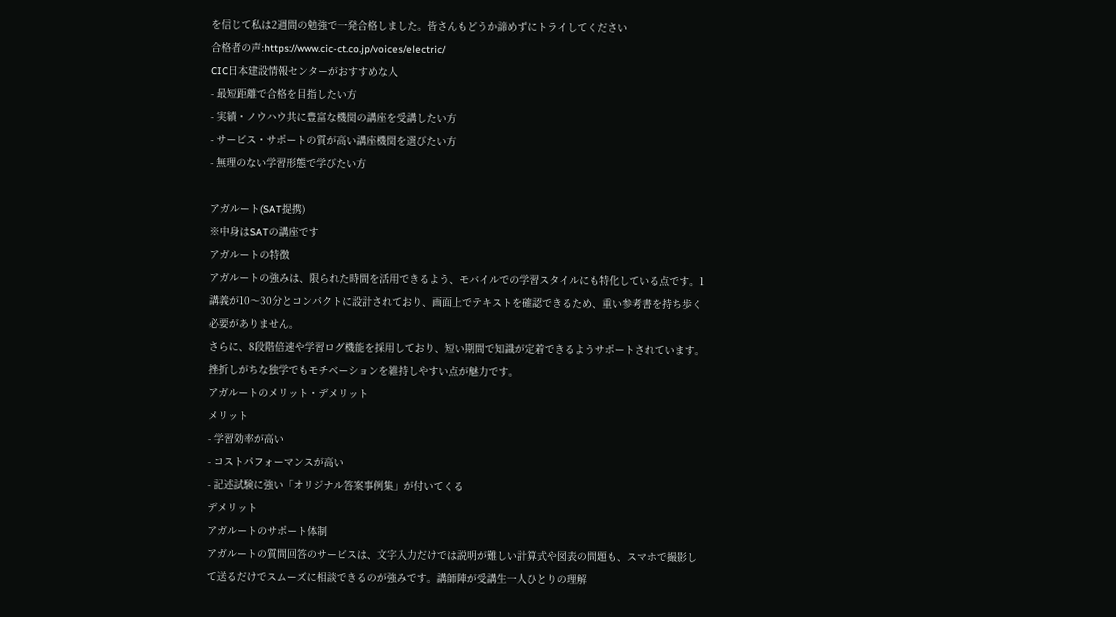を信じて私は2週間の勉強で一発合格しました。皆さんもどうか諦めずにトライしてください
合格者の声:https://www.cic-ct.co.jp/voices/electric/
CIC日本建設情報センターがおすすめな人
- 最短距離で合格を目指したい方
- 実績・ノウハウ共に豊富な機関の講座を受講したい方
- サービス・サポートの質が高い講座機関を選びたい方
- 無理のない学習形態で学びたい方

アガルート(SAT提携)
※中身はSATの講座です
アガルートの特徴
アガルートの強みは、限られた時間を活用できるよう、モバイルでの学習スタイルにも特化している点です。1講義が10〜30分とコンパクトに設計されており、画面上でテキストを確認できるため、重い参考書を持ち歩く必要がありません。
さらに、8段階倍速や学習ログ機能を採用しており、短い期間で知識が定着できるようサポートされています。挫折しがちな独学でもモチベーションを維持しやすい点が魅力です。
アガルートのメリット・デメリット
メリット
- 学習効率が高い
- コストパフォーマンスが高い
- 記述試験に強い「オリジナル答案事例集」が付いてくる
デメリット
アガルートのサポート体制
アガルートの質問回答のサービスは、文字入力だけでは説明が難しい計算式や図表の問題も、スマホで撮影して送るだけでスムーズに相談できるのが強みです。講師陣が受講生一人ひとりの理解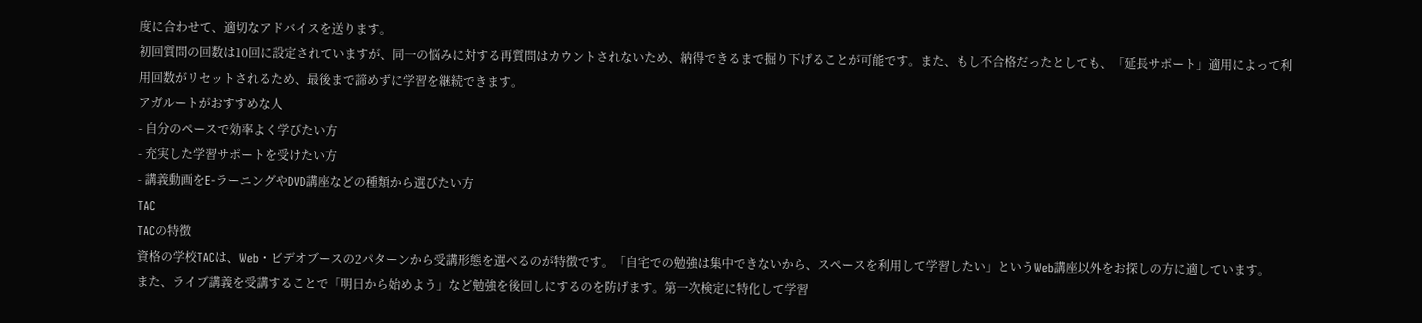度に合わせて、適切なアドバイスを送ります。
初回質問の回数は10回に設定されていますが、同一の悩みに対する再質問はカウントされないため、納得できるまで掘り下げることが可能です。また、もし不合格だったとしても、「延長サポート」適用によって利用回数がリセットされるため、最後まで諦めずに学習を継続できます。
アガルートがおすすめな人
- 自分のペースで効率よく学びたい方
- 充実した学習サポートを受けたい方
- 講義動画をE-ラーニングやDVD講座などの種類から選びたい方
TAC
TACの特徴
資格の学校TACは、Web・ビデオブースの2パターンから受講形態を選べるのが特徴です。「自宅での勉強は集中できないから、スペースを利用して学習したい」というWeb講座以外をお探しの方に適しています。
また、ライブ講義を受講することで「明日から始めよう」など勉強を後回しにするのを防げます。第一次検定に特化して学習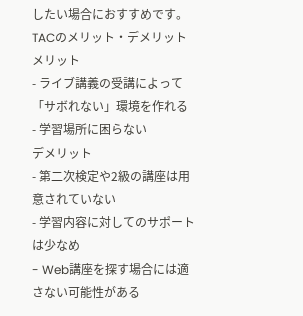したい場合におすすめです。
TACのメリット・デメリット
メリット
- ライブ講義の受講によって「サボれない」環境を作れる
- 学習場所に困らない
デメリット
- 第二次検定や2級の講座は用意されていない
- 学習内容に対してのサポートは少なめ
- Web講座を探す場合には適さない可能性がある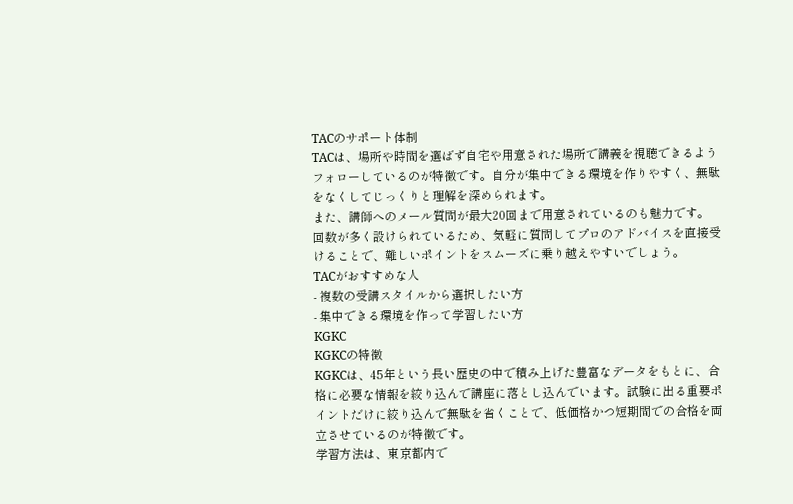TACのサポート体制
TACは、場所や時間を選ばず自宅や用意された場所で講義を視聴できるようフォローしているのが特徴です。自分が集中できる環境を作りやすく、無駄をなくしてじっくりと理解を深められます。
また、講師へのメール質問が最大20回まで用意されているのも魅力です。回数が多く設けられているため、気軽に質問してプロのアドバイスを直接受けることで、難しいポイントをスムーズに乗り越えやすいでしょう。
TACがおすすめな人
- 複数の受講スタイルから選択したい方
- 集中できる環境を作って学習したい方
KGKC
KGKCの特徴
KGKCは、45年という長い歴史の中で積み上げた豊富なデータをもとに、合格に必要な情報を絞り込んで講座に落とし込んでいます。試験に出る重要ポイントだけに絞り込んで無駄を省くことで、低価格かつ短期間での合格を両立させているのが特徴です。
学習方法は、東京都内で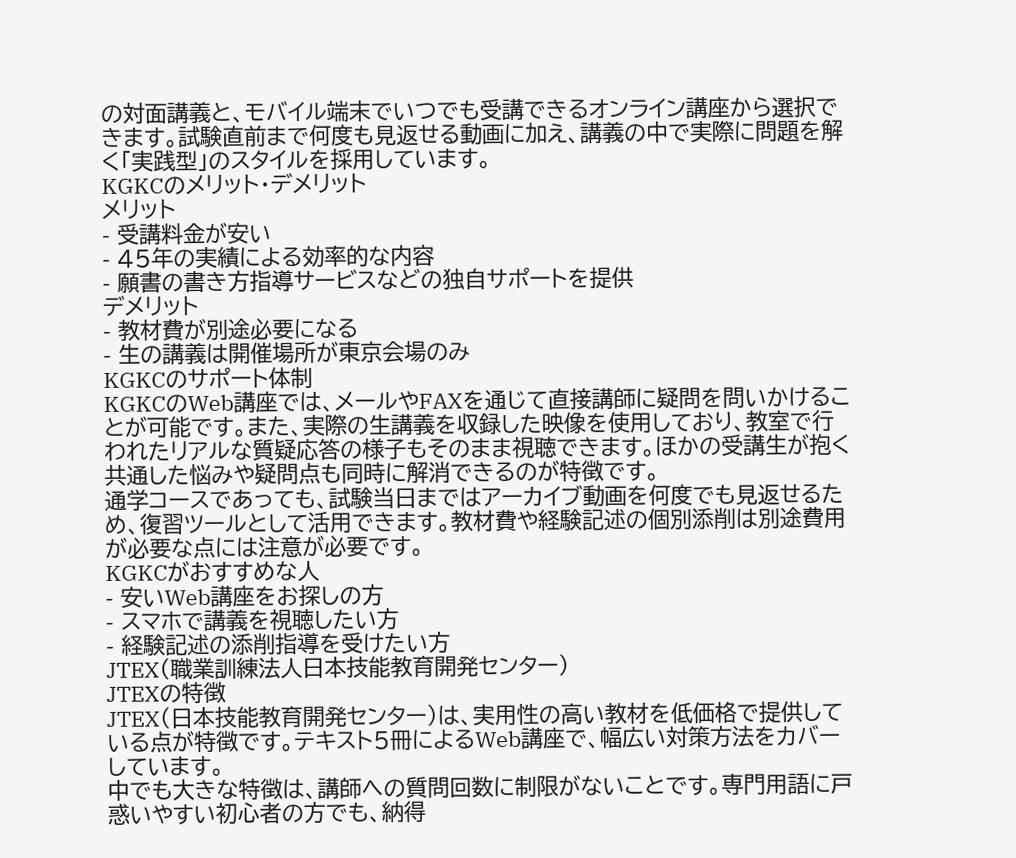の対面講義と、モバイル端末でいつでも受講できるオンライン講座から選択できます。試験直前まで何度も見返せる動画に加え、講義の中で実際に問題を解く「実践型」のスタイルを採用しています。
KGKCのメリット・デメリット
メリット
- 受講料金が安い
- 45年の実績による効率的な内容
- 願書の書き方指導サービスなどの独自サポートを提供
デメリット
- 教材費が別途必要になる
- 生の講義は開催場所が東京会場のみ
KGKCのサポート体制
KGKCのWeb講座では、メールやFAXを通じて直接講師に疑問を問いかけることが可能です。また、実際の生講義を収録した映像を使用しており、教室で行われたリアルな質疑応答の様子もそのまま視聴できます。ほかの受講生が抱く共通した悩みや疑問点も同時に解消できるのが特徴です。
通学コースであっても、試験当日まではアーカイブ動画を何度でも見返せるため、復習ツールとして活用できます。教材費や経験記述の個別添削は別途費用が必要な点には注意が必要です。
KGKCがおすすめな人
- 安いWeb講座をお探しの方
- スマホで講義を視聴したい方
- 経験記述の添削指導を受けたい方
JTEX(職業訓練法人日本技能教育開発センター)
JTEXの特徴
JTEX(日本技能教育開発センター)は、実用性の高い教材を低価格で提供している点が特徴です。テキスト5冊によるWeb講座で、幅広い対策方法をカバーしています。
中でも大きな特徴は、講師への質問回数に制限がないことです。専門用語に戸惑いやすい初心者の方でも、納得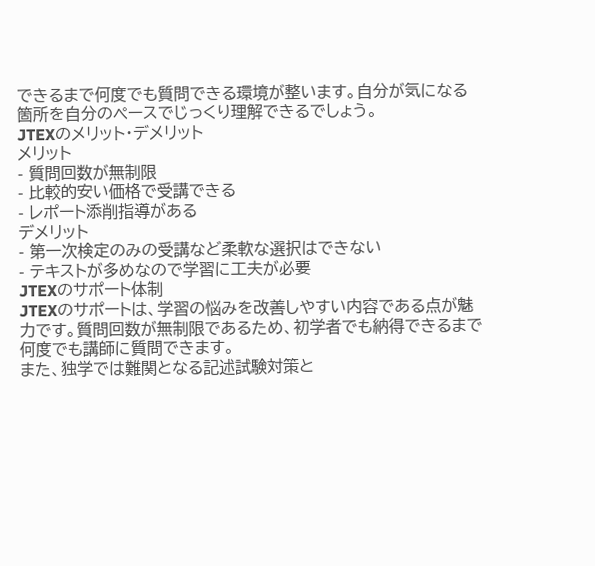できるまで何度でも質問できる環境が整います。自分が気になる箇所を自分のペースでじっくり理解できるでしょう。
JTEXのメリット・デメリット
メリット
- 質問回数が無制限
- 比較的安い価格で受講できる
- レポート添削指導がある
デメリット
- 第一次検定のみの受講など柔軟な選択はできない
- テキストが多めなので学習に工夫が必要
JTEXのサポート体制
JTEXのサポートは、学習の悩みを改善しやすい内容である点が魅力です。質問回数が無制限であるため、初学者でも納得できるまで何度でも講師に質問できます。
また、独学では難関となる記述試験対策と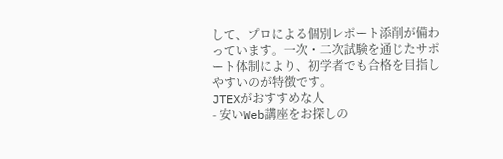して、プロによる個別レポート添削が備わっています。一次・二次試験を通じたサポート体制により、初学者でも合格を目指しやすいのが特徴です。
JTEXがおすすめな人
- 安いWeb講座をお探しの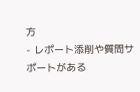方
- レポート添削や質問サポートがある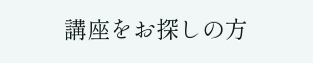講座をお探しの方